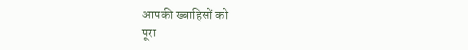आपकी ख्बाहिसों को
पूरा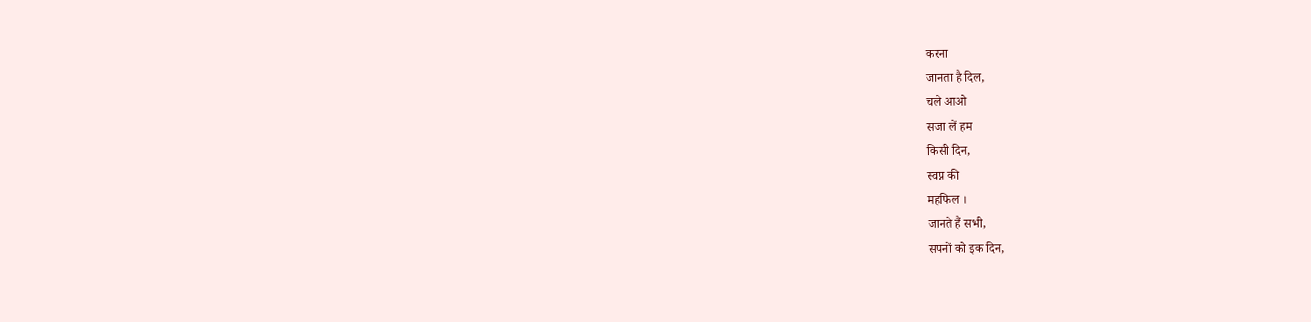करना
जानता है दिल,
चले आओ
सजा लें हम
किसी दिन,
स्वप्न की
महफिल ।
जानते हैं सभी,
सपनों को इक दिन,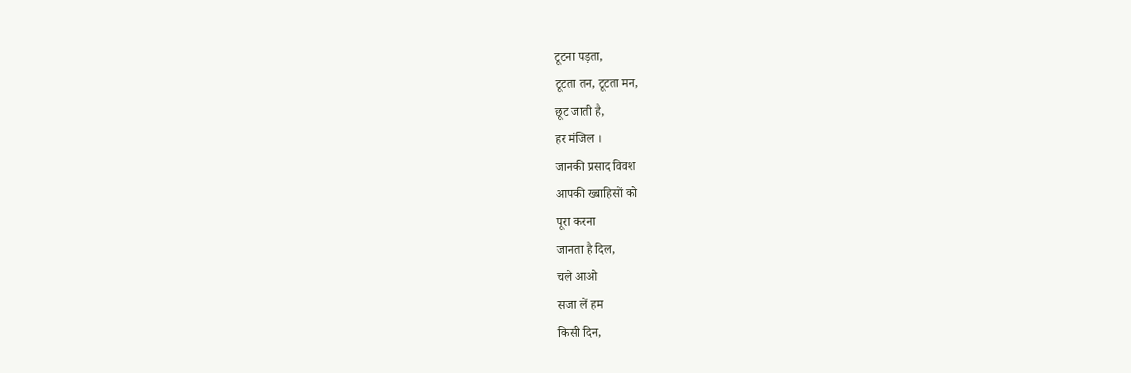टूटना पड़ता,
टूटता तन, टूटता मन,
छूट जाती है,
हर मंजिल ।
जानकी प्रसाद विवश
आपकी ख्बाहिसों को
पूरा करना
जानता है दिल,
चले आओ
सजा लें हम
किसी दिन,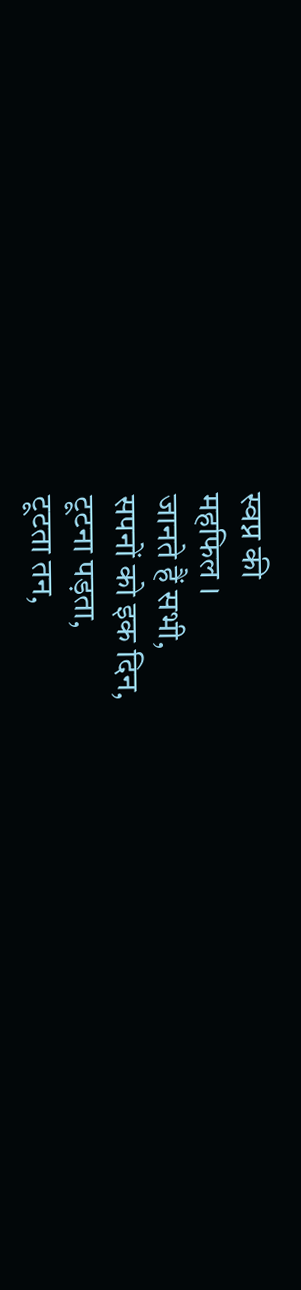स्वप्न की
महफिल ।
जानते हैं सभी,
सपनों को इक दिन,
टूटना पड़ता,
टूटता तन,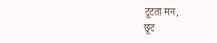टूटता मन,
छूट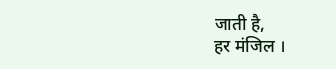जाती है,
हर मंजिल ।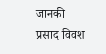जानकी प्रसाद विवश